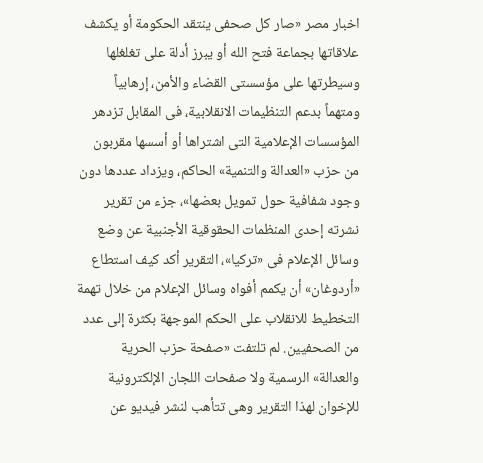اخبار مصر «صار كل صحفى ينتقد الحكومة أو يكشف علاقاتها بجماعة فتح الله أو يبرز أدلة على تغلغلها وسيطرتها على مؤسستى القضاء والأمن، إرهابياً ومتهماً بدعم التنظيمات الانقلابية، فى المقابل تزدهر المؤسسات الإعلامية التى اشتراها أو أسسها مقربون من حزب «العدالة والتنمية» الحاكم، ويزداد عددها دون وجود شفافية حول تمويل بعضها»، جزء من تقرير نشرته إحدى المنظمات الحقوقية الأجنبية عن وضع وسائل الإعلام فى «تركيا»، التقرير أكد كيف استطاع «أردوغان» أن يكمم أفواه وسائل الإعلام من خلال تهمة التخطيط للانقلاب على الحكم الموجهة بكثرة إلى عدد من الصحفيين. لم تلتفت «صفحة حزب الحرية والعدالة» الرسمية ولا صفحات اللجان الإلكترونية للإخوان لهذا التقرير وهى تتأهب لنشر فيديو عن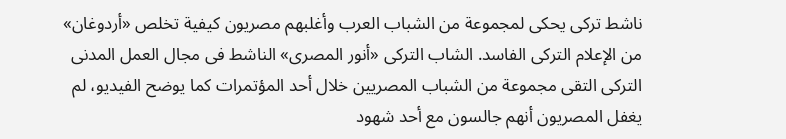ناشط تركى يحكى لمجموعة من الشباب العرب وأغلبهم مصريون كيفية تخلص «أردوغان» من الإعلام التركى الفاسد. الشاب التركى «أنور المصرى» الناشط فى مجال العمل المدنى التركى التقى مجموعة من الشباب المصريين خلال أحد المؤتمرات كما يوضح الفيديو، لم يغفل المصريون أنهم جالسون مع أحد شهود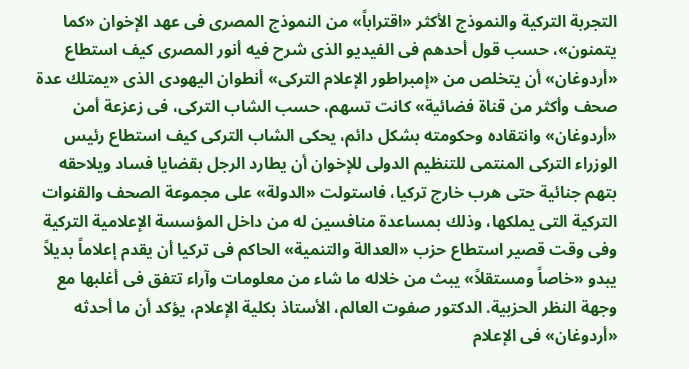التجربة التركية والنموذج الأكثر «اقتراباً» من النموذج المصرى فى عهد الإخوان «كما يتمنون»، حسب قول أحدهم فى الفيديو الذى شرح فيه أنور المصرى كيف استطاع «أردوغان» أن يتخلص من «إمبراطور الإعلام التركى» أنطوان اليهودى الذى «يمتلك عدة صحف وأكثر من قناة فضائية» كانت تسهم، حسب الشاب التركى، فى زعزعة أمن «أردوغان» وانتقاده وحكومته بشكل دائم، يحكى الشاب التركى كيف استطاع رئيس الوزراء التركى المنتمى للتنظيم الدولى للإخوان أن يطارد الرجل بقضايا فساد ويلاحقه بتهم جنائية حتى هرب خارج تركيا، فاستولت «الدولة» على مجموعة الصحف والقنوات التركية التى يملكها، وذلك بمساعدة منافسين له من داخل المؤسسة الإعلامية التركية وفى وقت قصير استطاع حزب «العدالة والتنمية» الحاكم فى تركيا أن يقدم إعلاماً بديلاً يبدو «خاصاً ومستقلاً» يبث من خلاله ما شاء من معلومات وآراء تتفق فى أغلبها مع وجهة النظر الحزبية. الدكتور صفوت العالم، الأستاذ بكلية الإعلام، يؤكد أن ما أحدثه «أردوغان» فى الإعلام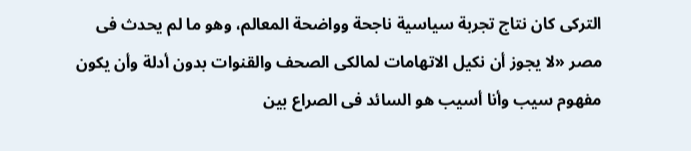التركى كان نتاج تجربة سياسية ناجحة وواضحة المعالم، وهو ما لم يحدث فى مصر «لا يجوز أن نكيل الاتهامات لمالكى الصحف والقنوات بدون أدلة وأن يكون مفهوم سيب وأنا أسيب هو السائد فى الصراع بين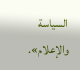السياسة والإعلام».